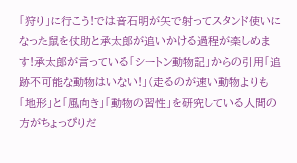「狩り」に行こう!では音石明が矢で射ってスタンド使いになった鼠を仗助と承太郎が追いかける過程が楽しめます!承太郎が言っている「シートン動物記」からの引用「追跡不可能な動物はいない!」(走るのが速い動物よりも「地形」と「風向き」「動物の習性」を研究している人間の方がちょっぴりだ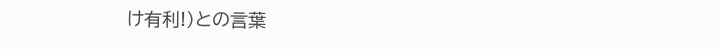け有利!)との言葉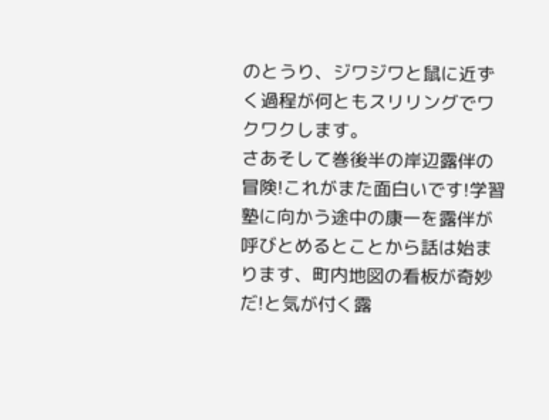のとうり、ジワジワと鼠に近ずく過程が何ともスリリングでワクワクします。
さあそして巻後半の岸辺露伴の冒険!これがまた面白いです!学習塾に向かう途中の康一を露伴が呼びとめるとことから話は始まります、町内地図の看板が奇妙だ!と気が付く露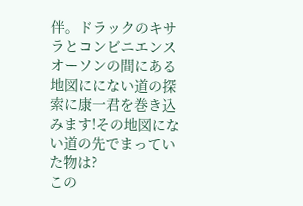伴。ドラックのキサラとコンビニエンスオーソンの間にある地図ににない道の探索に康一君を巻き込みます!その地図にない道の先でまっていた物は?
この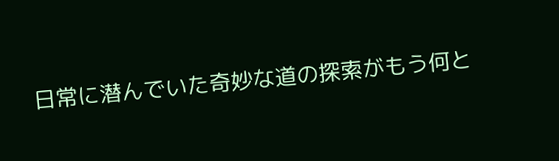日常に潜んでいた奇妙な道の探索がもう何と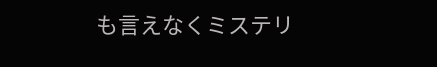も言えなくミステリ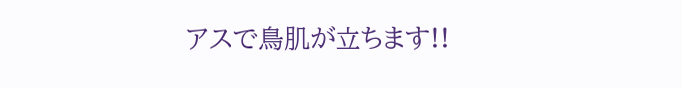アスで鳥肌が立ちます!!